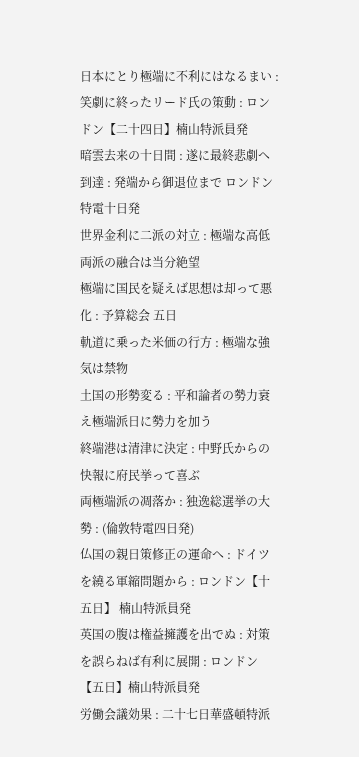日本にとり極端に不利にはなるまい : 笑劇に終ったリード氏の策動 : ロンドン【二十四日】楠山特派員発
暗雲去来の十日間 : 遂に最終悲劇へ到達 : 発端から御退位まで ロンドン特電十日発
世界金利に二派の対立 : 極端な高低両派の融合は当分絶望
極端に国民を疑えば思想は却って悪化 : 予算総会 五日
軌道に乗った米価の行方 : 極端な強気は禁物
土国の形勢変る : 平和論者の勢力衰え極端派日に勢力を加う
終端港は清津に決定 : 中野氏からの快報に府民挙って喜ぶ
両極端派の凋落か : 独逸総選挙の大勢 : (倫敦特電四日発)
仏国の親日策修正の運命へ : ドイツを繞る軍縮問題から : ロンドン【十五日】 楠山特派員発
英国の腹は権益擁護を出でぬ : 対策を誤らねば有利に展開 : ロンドン【五日】楠山特派員発
労働会議効果 : 二十七日華盛頓特派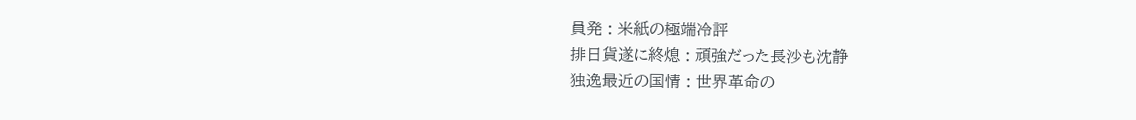員発 : 米紙の極端冷評
排日貨遂に終熄 : 頑強だった長沙も沈静
独逸最近の国情 : 世界革命の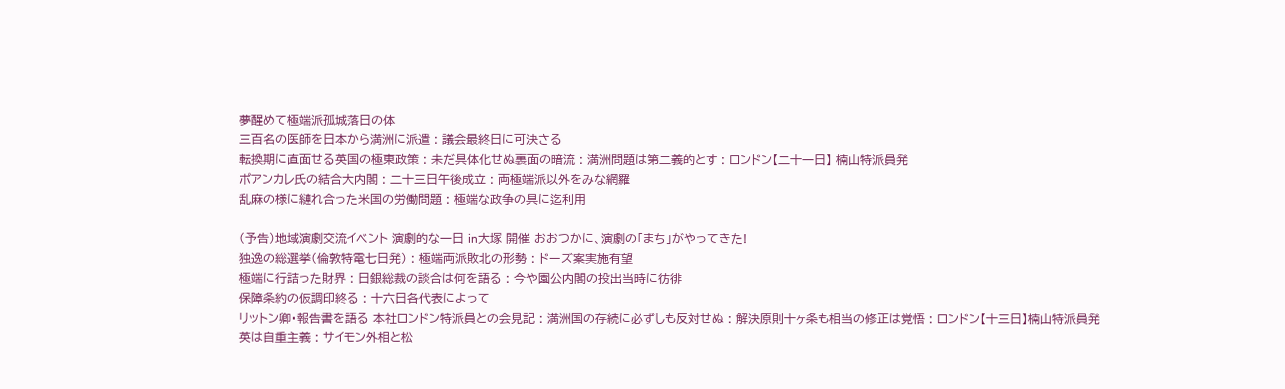夢醒めて極端派孤城落日の体
三百名の医師を日本から満洲に派遣 : 議会最終日に可決さる
転換期に直面せる英国の極東政策 : 未だ具体化せぬ裏面の暗流 : 満洲問題は第二義的とす : ロンドン【二十一日】 楠山特派員発
ポアンカレ氏の結合大内閣 : 二十三日午後成立 : 両極端派以外をみな網羅
乱麻の様に縺れ合った米国の労働問題 : 極端な政争の具に迄利用

(予告)地域演劇交流イベント 演劇的な一日 in大塚 開催 おおつかに、演劇の「まち」がやってきた!
独逸の総選挙(倫敦特電七日発) : 極端両派敗北の形勢 : ドーズ案実施有望
極端に行詰った財界 : 日銀総裁の談合は何を語る : 今や園公内閣の投出当時に彷徘
保障条約の仮調印終る : 十六日各代表によって
リットン卿・報告書を語る 本社ロンドン特派員との会見記 : 満洲国の存続に必ずしも反対せぬ : 解決原則十ヶ条も相当の修正は覚悟 : ロンドン【十三日】楠山特派員発
英は自重主義 : サイモン外相と松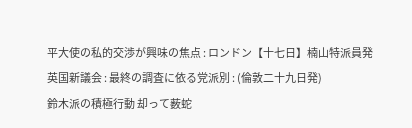平大使の私的交渉が興味の焦点 : ロンドン【十七日】楠山特派員発
英国新議会 : 最終の調査に依る党派別 : (倫敦二十九日発)
鈴木派の積極行動 却って薮蛇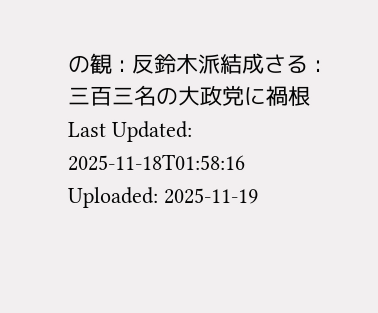の観 : 反鈴木派結成さる : 三百三名の大政党に禍根
Last Updated: 2025-11-18T01:58:16
Uploaded: 2025-11-19